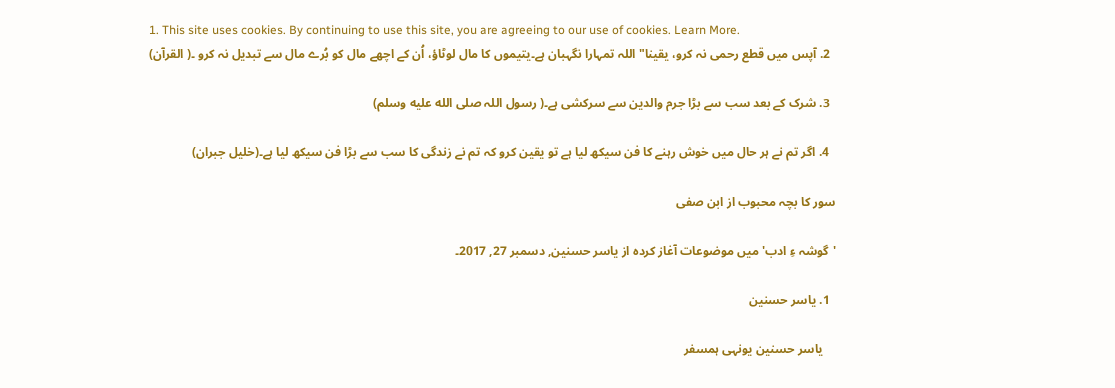1. This site uses cookies. By continuing to use this site, you are agreeing to our use of cookies. Learn More.
  2. آپس میں قطع رحمی نہ کرو، یقینا" اللہ تمہارا نگہبان ہے۔یتیموں کا مال لوٹاؤ، اُن کے اچھے مال کو بُرے مال سے تبدیل نہ کرو ۔( القرآن)

  3. شرک کے بعد سب سے بڑا جرم والدین سے سرکشی ہے۔( رسول اللہ صلى الله عليه وسلم)

  4. اگر تم نے ہر حال میں خوش رہنے کا فن سیکھ لیا ہے تو یقین کرو کہ تم نے زندگی کا سب سے بڑا فن سیکھ لیا ہے۔(خلیل جبران)

سور کا بچہ محبوب از ابن صفی

'گوشہ ءِ ادب' میں موضوعات آغاز کردہ از یاسر حسنین, دسمبر 27, 2017۔

  1. یاسر حسنین

    یاسر حسنین یونہی ہمسفر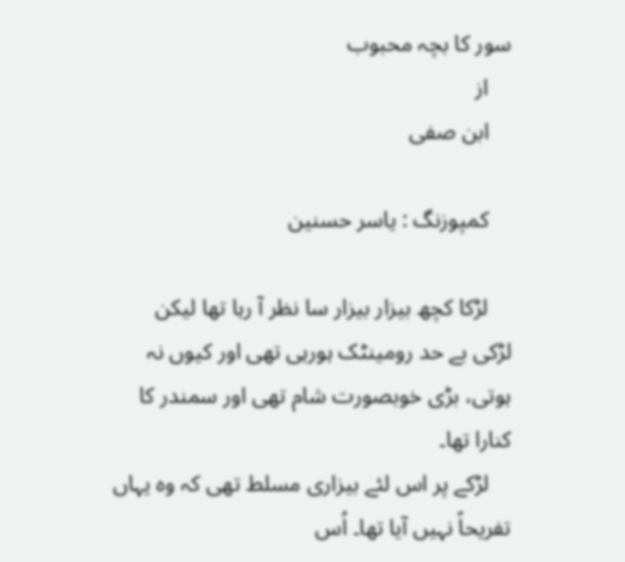سور کا بچہ محبوب
    از
    ابن صفی

    کمپوزنگ : یاسر حسنین

    لڑکا کچھ بیزار بیزار سا نظر آ رہا تھا لیکن لڑکی بے حد رومینٹک ہورہی تھی اور کیوں نہ ہوتی، بڑی خوبصورت شام تھی اور سمندر کا کنارا تھا۔
    لڑکے پر اس لئے بیزاری مسلط تھی کہ وہ یہاں تفریحاً نہیں آیا تھا۔ اُس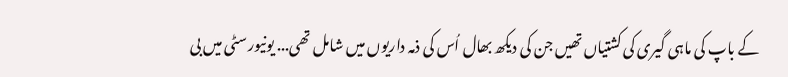کے باپ کی ماہی گیری کی کشتیاں تھیں جن کی دیکھ بھال اُس کی ذمہ داریوں میں شامل تھی... یونیورسٹی میں بی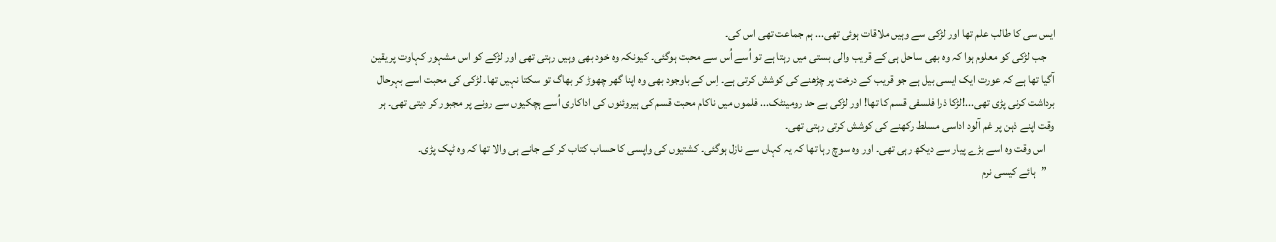ایس سی کا طالب علم تھا اور لڑکی سے وہیں ملاقات ہوئی تھی... ہم جماعت تھی اس کی۔
    جب لڑکی کو معلوم ہوا کہ وہ بھی ساحل ہی کے قریب والی بستی میں رہتا ہے تو اُسے اُس سے محبت ہوگئی۔ کیونکہ وہ خود بھی وہیں رہتی تھی اور لڑکے کو اس مشہور کہاوت پر یقین آگیا تھا ہے کہ عورت ایک ایسی بیل ہے جو قریب کے درخت پر چڑھنے کی کوشش کرتی ہے۔ اِس کے باوجود بھی وہ اپنا گھر چھوڑ کر بھاگ تو سکتا نہیں تھا۔ لڑکی کی محبت اسے بہرحال برداشت کرنی پڑی تھی...!لڑکا ذرا فلسفی قسم کا تھا! اور لڑکی بے حد رومینٹک... فلموں میں ناکام محبت قسم کی ہیروئنوں کی اداکاری اُسے ہچکیوں سے رونے پر مجبور کر دیتی تھی۔ ہر وقت اپنے ذہن پر غم آلود اداسی مسلط رکھنے کی کوشش کرتی رہتی تھی۔
    اس وقت وہ اسے بڑے پیار سے دیکھ رہی تھی۔ اور وہ سوچ رہا تھا کہ یہ کہاں سے نازل ہوگئی۔ کشتیوں کی واپسی کا حساب کتاب کر کے جانے ہی والا تھا کہ وہ ٹپک پڑی۔
    ”ہائے کیسی نرم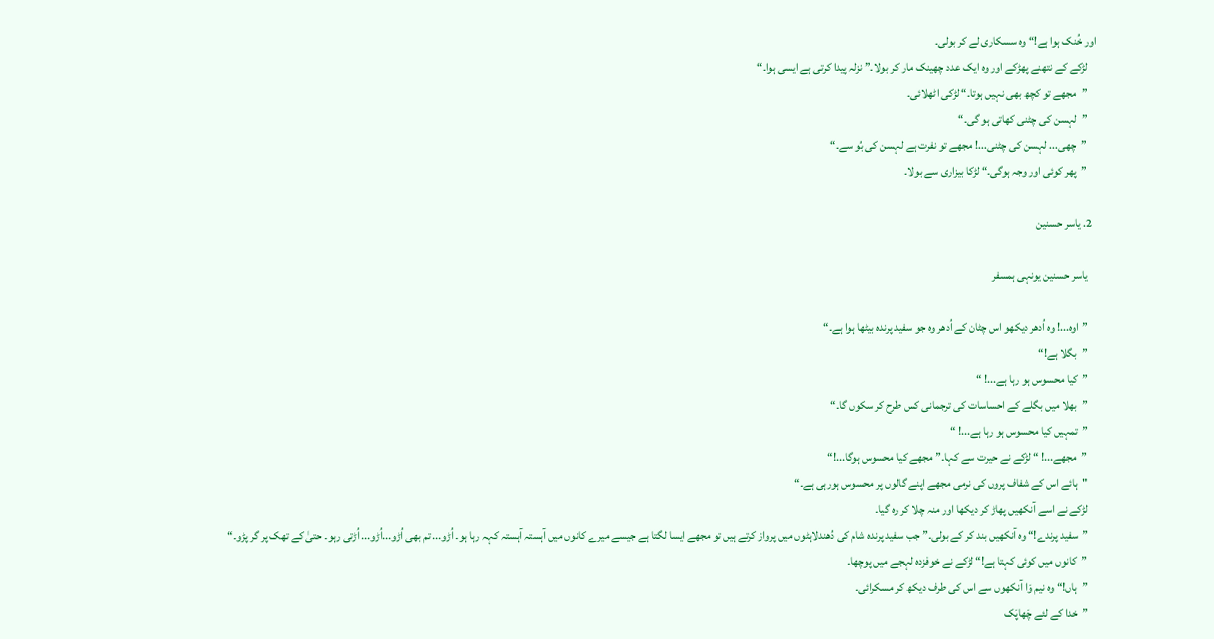اور خُنک ہوا ہے!“ وہ سسکاری لے کر بولی۔
    لڑکے کے نتھنے پھڑکے اور وہ ایک عدد چھینک مار کر بولا۔” نزلہ پیدا کرتی ہے ایسی ہوا۔“
    ”مجھے تو کچھ بھی نہیں ہوتا۔“ لڑکی اٹھلائی۔
    ”لہسن کی چٹنی کھاتی ہو گی۔“
    ”چھی... لہسن کی چٹنی...! مجھے تو نفرت ہے لہسن کی بُو سے۔“
    ”پھر کوئی اور وجہ ہوگی۔“ لڑکا بیزاری سے بولا۔

  2. یاسر حسنین

    یاسر حسنین یونہی ہمسفر

    ”اوہ...! وہ اُدھر دیکھو اس چٹان کے اُدھر وہ جو سفید پرندہ بیٹھا ہوا ہے۔“
    ”بگلا ہے!“
    ”کیا محسوس ہو رہا ہے...! “
    ”بھلا میں بگلے کے احساسات کی ترجمانی کس طرح کر سکوں گا۔“
    ”تمہیں کیا محسوس ہو رہا ہے...! “
    ”مجھے...! “ لڑکے نے حیرت سے کہا۔” مجھے کیا محسوس ہوگا...!“
    "ہائے اس کے شفاف پروں کی نرمی مجھے اپنے گالوں پر محسوس ہورہی ہے۔“
    لڑکے نے اسے آنکھیں پھاڑ کر دیکھا اور منہ چلا کر رہ گیا۔
    ”سفید پرندے!“ وہ آنکھیں بند کر کے بولی۔” جب سفید پرندہ شام کی دُھندلاہٹوں میں پرواز کرتے ہیں تو مجھے ایسا لگتا ہے جیسے میرے کانوں میں آہستہ آہستہ کہہ رہا ہو۔ اُڑو... تم بھی اُڑو...اُڑو... اُڑتی رہو۔ حتیٰ کے تھک پر گر پڑو۔“
    ”کانوں میں کوئی کہتا ہے!“ لڑکے نے خوفزدہ لہجے میں پوچھا۔
    ”ہاں!“ وہ نیم وَا آنکھوں سے اس کی طرف دیکھ کر مسکرائی۔
    ”خدا کے لئے چَھاپَک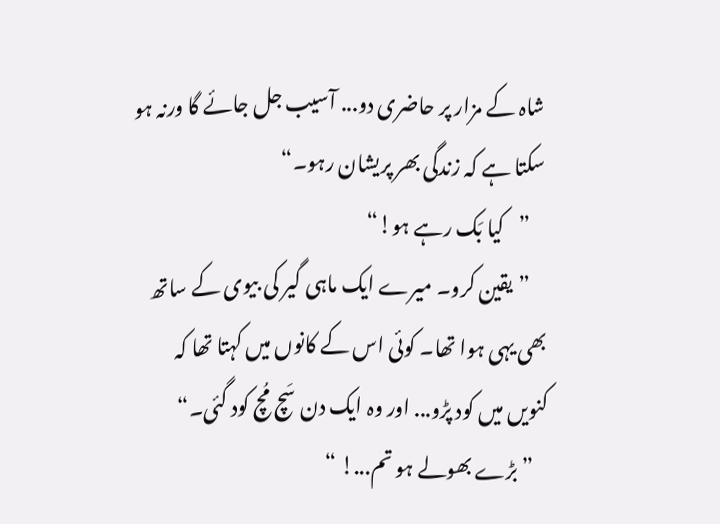شاہ کے مزار پر حاضری دو... آسیب جل جائے گا ورنہ ہو سکتا ہے کہ زندگی بھر پریشان رہو۔“
    ”کیا بَک رہے ہو!“
    ”یقین کرو۔ میرے ایک ماہی گیر کی بیوی کے ساتھ بھی یہی ہوا تھا۔ کوئی اس کے کانوں میں کہتا تھا کہ کنویں میں کود پڑو... اور وہ ایک دن سَچ مُچ کود گئی۔“
    ”بڑے بھولے ہو تم...! “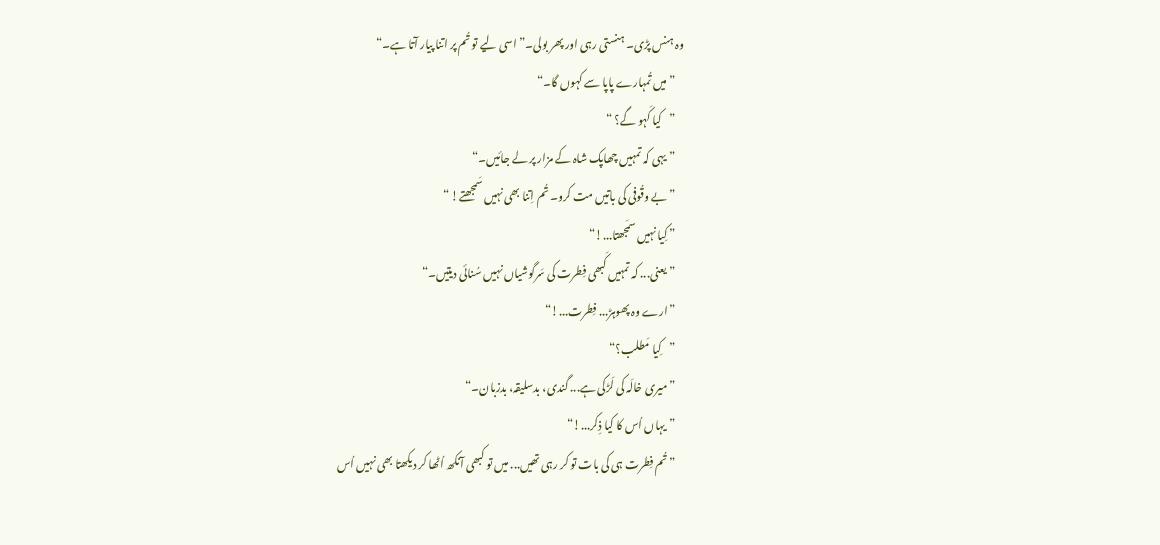وہ ہنس پڑی۔ ہنستی رہی اور پھر بولی۔” اسی لیے تو تُم پر اتنا پیار آتا ہے۔“
    ”میں تُمہارے پاپا سے کہوں گا۔“
    ”کیا کَہو گے؟ “
    ”یہی کہ تمہیں چھاپک شاہ کے مزار پر لے جائیں۔“
    ”بے وقُوفی کی باتیں مت کرو۔ تُم اِتنا بھی نہیں سَمجھتے! “
    ” کِیا نہیں سمَجھتا...!“
    ”یعنی... کہ تمہیں کَبھی فِطرت کی سَرگوشیاں نہیں سُنائی دیتیں۔“
    ”ارے وہ پھوہڑ... فِطرت...!“
    ”کِیا مَطلب؟“
    ”میری خالَہ کی لَڑکی ہے... گندی، بدسلیقہ، بدزبان۔“
    ”یہاں اُس کا کیا ذِکر...!“
    ”تُم فِطرت ہی کی بات تو کر رہی تھیں... میں تو کبھی آنکھ اُٹھا کر دیکھتا بھی نہیں اُس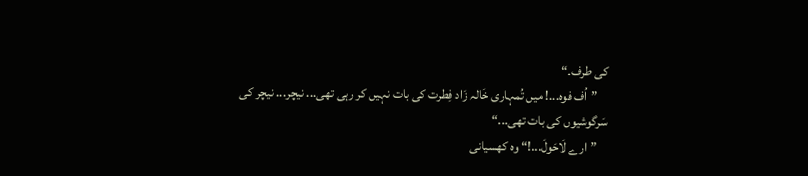کی طرف۔“
    ”اُف فوہ...! میں تُمہاری خَالہ زَاد فِطرت کی بات نہیں کر رہی تھی... نیچر... نیچر کی سَرگوشیوں کی بات تھی...“
    ”ارے لَاحَولَ...!“ وہ کھسیانی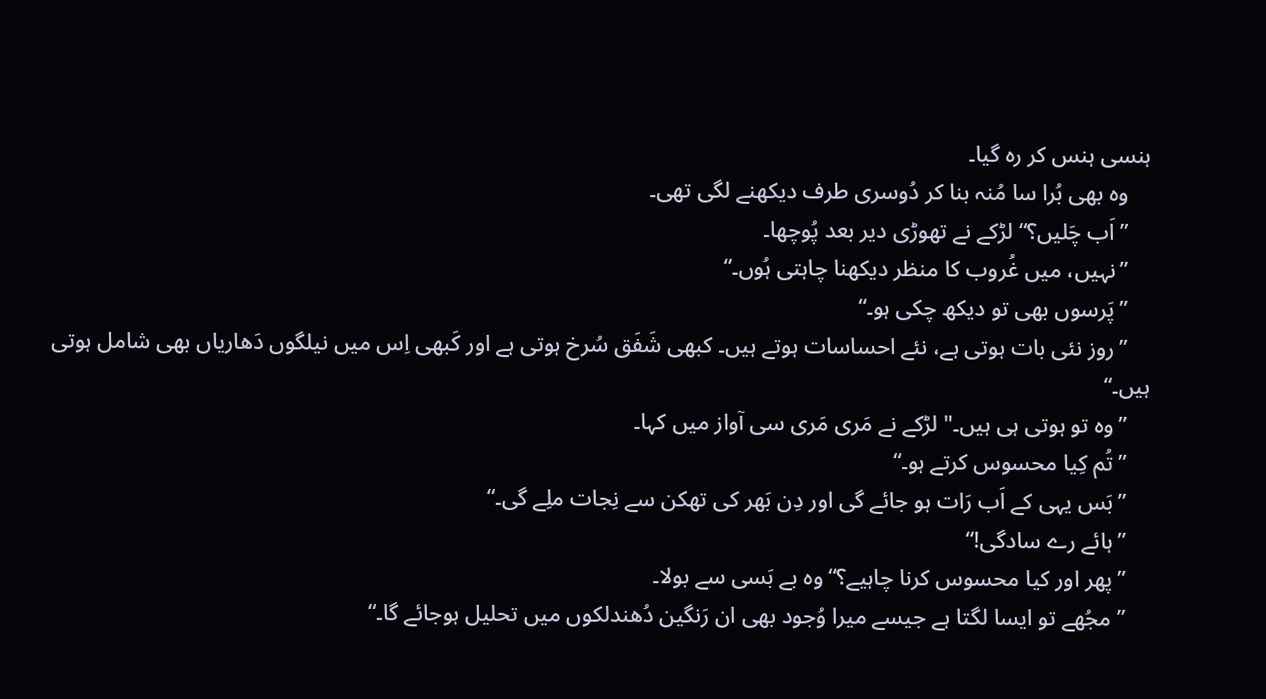ہنسی ہنس کر رہ گیا۔
    وہ بھی بُرا سا مُنہ بنا کر دُوسری طرف دیکھنے لگی تھی۔
    ”اَب چَلیں؟“ لڑکے نے تھوڑی دیر بعد پُوچھا۔
    ”نہیں، میں غُروب کا منظر دیکھنا چاہتی ہُوں۔“
    ”پَرسوں بھی تو دیکھ چکی ہو۔“
    ”روز نئی بات ہوتی ہے، نئے احساسات ہوتے ہیں۔ کبھی شَفَق سُرخ ہوتی ہے اور کَبھی اِس میں نیلگوں دَھاریاں بھی شامل ہوتی ہیں۔“
    ”وہ تو ہوتی ہی ہیں۔" لڑکے نے مَری مَری سی آواز میں کہا۔
    ”تُم کِیا محسوس کرتے ہو۔“
    ”بَس یہی کے اَب رَات ہو جائے گی اور دِن بَھر کی تھکن سے نِجات ملِے گی۔“
    ”ہائے رے سادگی!“
    ”پھر اور کیا محسوس کرنا چاہیے؟“ وہ بے بَسی سے بولا۔
    ” مجُھے تو ایسا لگتا ہے جیسے میرا وُجود بھی ان رَنگین دُھندلکوں میں تحلیل ہوجائے گا۔“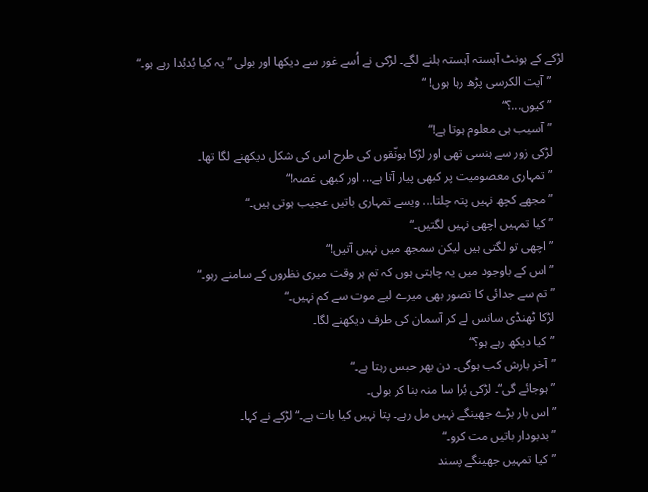لڑکے کے ہونٹ آہستہ آہستہ ہلنے لگے۔ لڑکی نے اُسے غور سے دیکھا اور بولی ”یہ کیا بُدبُدا رہے ہو۔“
    ”آیت الکرسی پڑھ رہا ہوں! “
    ”کیوں...؟“
    ”آسیب ہی معلوم ہوتا ہے!“
    لڑکی زور سے ہنسی تھی اور لڑکا ہونّقوں کی طرح اس کی شکل دیکھنے لگا تھا۔
    ”تمہاری معصومیت پر کبھی پیار آتا ہے... اور کبھی غصہ!“
    ”مجھے کچھ نہیں پتہ چلتا... ویسے تمہاری باتیں عجیب ہوتی ہیں۔“
    ”کیا تمہیں اچھی نہیں لگتیں۔“
    ”اچھی تو لگتی ہیں لیکن سمجھ میں نہیں آتیں!“
    ”اس کے باوجود میں یہ چاہتی ہوں کہ تم ہر وقت میری نظروں کے سامنے رہو۔“
    ”تم سے جدائی کا تصور بھی میرے لیے موت سے کم نہیں۔“
    لڑکا ٹھنڈی سانس لے کر آسمان کی طرف دیکھنے لگا۔
    ”کیا دیکھ رہے ہو؟“
    ”آخر بارش کب ہوگی۔ دن بھر حبس رہتا ہے۔“
    ”ہوجائے گی“۔ لڑکی بُرا سا منہ بنا کر بولی۔
    ”اس بار بڑے جھینگے نہیں مل رہے۔ پتا نہیں کیا بات ہے۔“ لڑکے نے کہا۔
    ”بدبودار باتیں مت کرو۔“
    ”کیا تمہیں جھینگے پسند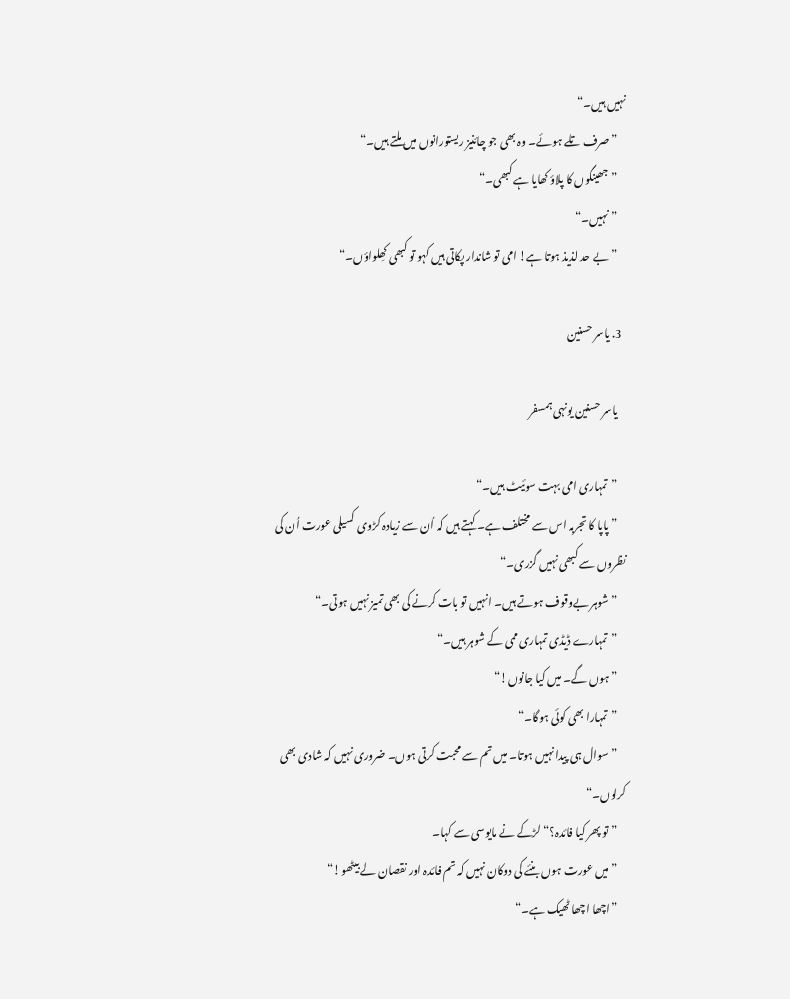نہیں ہیں۔“
    ”صرف تلے ہوئے۔ وہ بھی جو چائنیز ریستورانوں میں ملتے ہیں۔“
    ”جھینگوں کا پلاؤ کھایا ہے کبھی۔“
    ”نہیں۔“
    ”بے حد لذیذ ہوتا ہے! امی تو شاندار پکاتی ہیں کہو تو کبھی کھِلواؤں۔“

  3. یاسر حسنین

    یاسر حسنین یونہی ہمسفر

    ”تمہاری امی بہت سوئیٹ ہیں۔“
    ”پاپا کا تجربہ اس سے مختلف ہے۔ کہتے ہیں کہ اُن سے زیادہ کڑوی کسیلی عورت اُن کی نظروں سے کبھی نہیں گزری۔“
    ”شوہر بےوقوف ہوتے ہیں۔ انہیں تو بات کرنے کی بھی تمیز نہیں ہوتی۔“
    ”تمہارے ڈیڈی تمہاری ممی کے شوہر ہیں۔“
    ”ہوں گے۔ میں کیا جانوں!“
    ”تمہارا بھی کوئی ہوگا۔“
    ”سوال ہی پیدا نہیں ہوتا۔ میں تم سے محبت کرتی ہوں۔ ضروری نہیں کہ شادی بھی کرلوں۔“
    ”تو پھر کیا فائدہ؟“ لڑکے نے مایوسی سے کہا۔
    ”میں عورت ہوں بنئے کی دوکان نہیں کہ تم فائدہ اور نقصان لے بیٹھو!“
    ”اچھا اچھا ٹھیک ہے۔“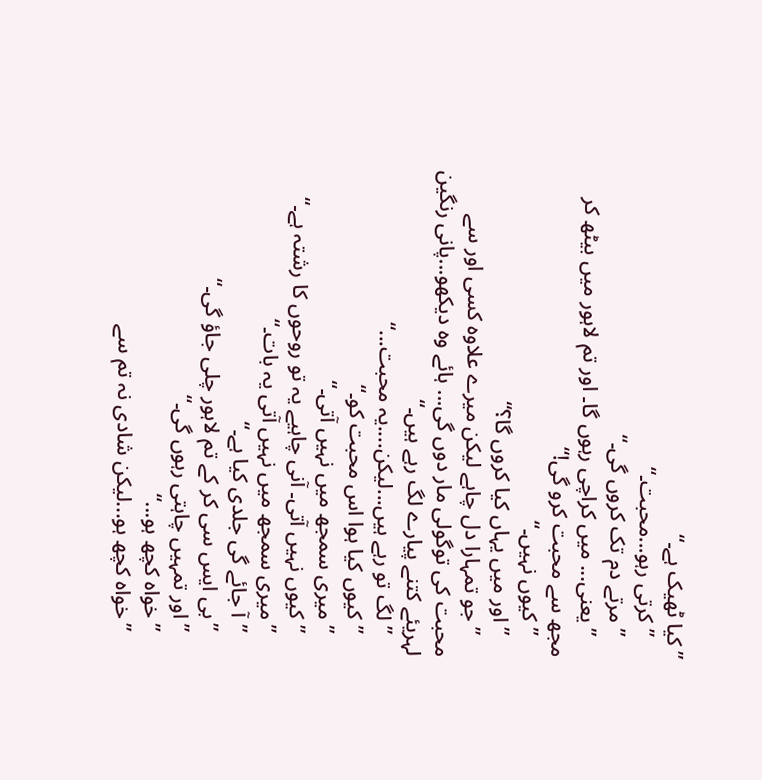”کیا ٹھیک ہے۔“
    ”کرتی رہو...محبت۔“
    ”مرتے دم تک کروں گی۔“
    ”یعنی... میں کراچی رہوں گا۔ اور تم لاہور میں بیٹھ کر مجھ سے محبت کرو گی!“
    ”کیوں نہیں۔“
    ”اور میں یہاں کیا کروں گا؟“
    ”جو تمہارا دل چاہے لیکن میرے علاوہ کسی اور سے محبت کی توگولی مار دوں گی... ہائے وہ دیکھو...پانی رنگین لہریئے کتنے پیارے لگ رہے ہیں۔“
    ”لگ تو رہے ہیں...لیکن....یہ محبت...“
    ”کیوں کیا ہوا اس محبت کو۔“
    ”میری سمجھ میں نہیں آتی۔“
    ”کیوں نہیں آتی۔ آنی چاہیے یہ تو روحوں کا رشتہ ہے۔“
    ”میری سمجھ میں نہیں آتی یہ بات۔“
    ”آ جائے گی جلدی کیا ہے۔“
    ”بی ایس سی کر کے تم لاہور چلی جاؤ گی۔“
    ”اور تمہیں چاہتی رہوں گی۔“
    ” خواہ کچھ ہو...“
    ”خواہ کچھ ہو...لیکن شادی نہ تم سے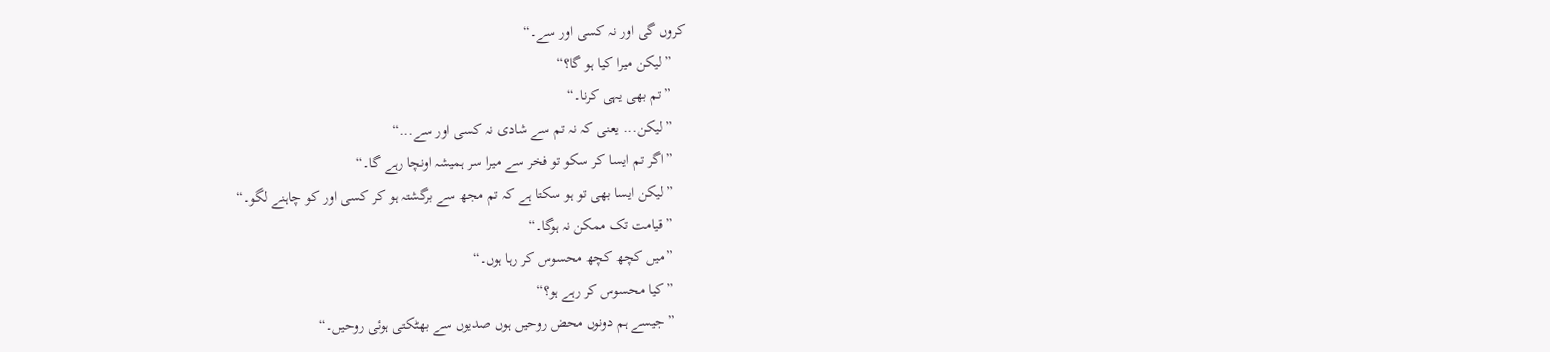کروں گی اور نہ کسی اور سے۔“
    ”لیکن میرا کیا ہو گا؟“
    ”تم بھی یہی کرنا۔“
    ”لیکن... یعنی کہ نہ تم سے شادی نہ کسی اور سے...“
    ”اگر تم ایسا کر سکو تو فخر سے میرا سر ہمیشہ اونچا رہے گا۔“
    ”لیکن ایسا بھی تو ہو سکتا ہے کہ تم مجھ سے برگشتہ ہو کر کسی اور کو چاہنے لگو۔“
    ”قیامت تک ممکن نہ ہوگا۔“
    ”میں کچھ کچھ محسوس کر رہا ہوں۔“
    ”کیا محسوس کر رہے ہو؟“
    ”جیسے ہم دونوں محض روحیں ہوں صدیوں سے بھٹکتی ہوئی روحیں۔“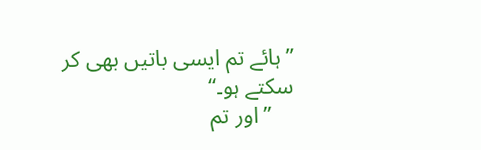”ہائے تم ایسی باتیں بھی کر سکتے ہو۔“
    ”اور تم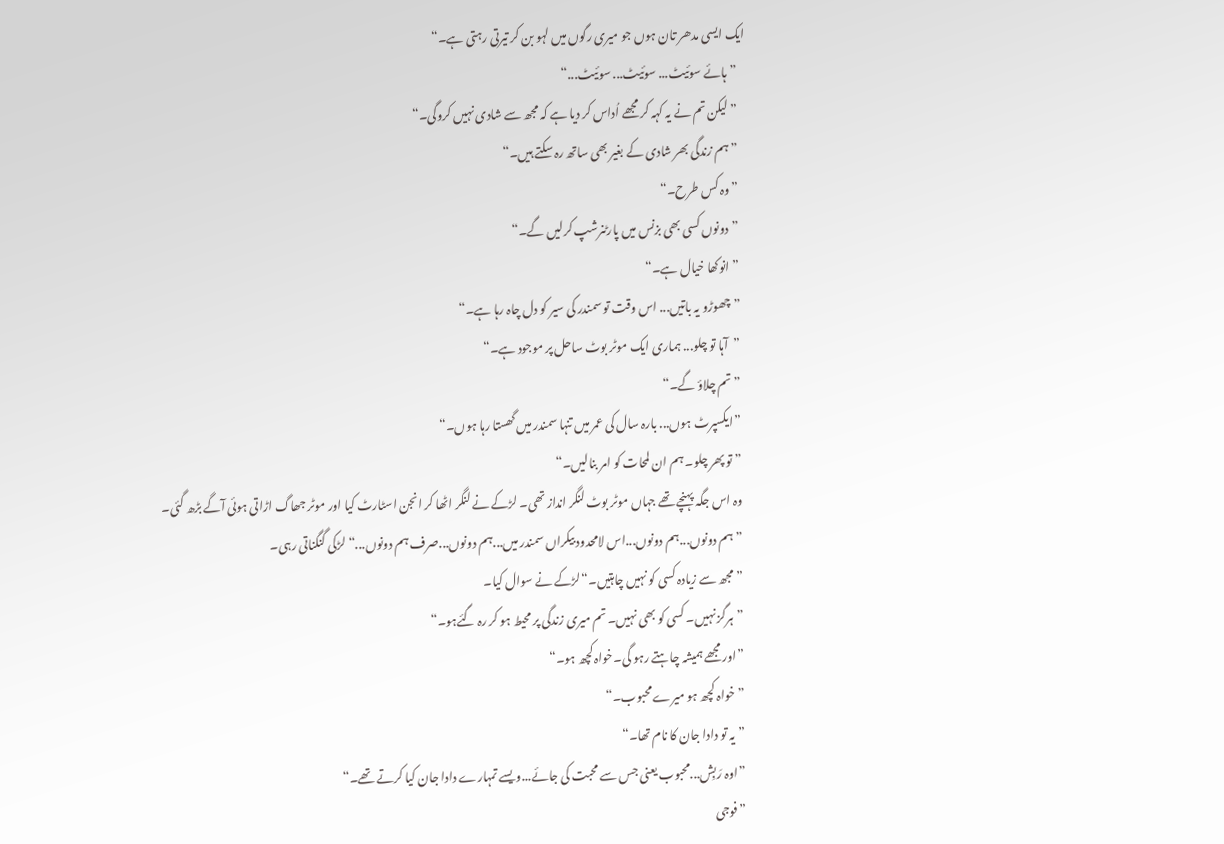ایک ایسی مدھر تان ہوں جو میری رگوں میں لہو بن کر تیرتی رہتی ہے۔“
    ”ہائے سوئیٹ... سوئیٹ... سوئیٹ...“
    ”لیکن تم نے یہ کہہ کر مجھے اُداس کر دیا ہے کہ مجھ سے شادی نہیں کروگی۔“
    ”ہم زندگی بھر شادی کے بغیر بھی ساتھ رہ سکتے ہیں۔“
    ”وہ کس طرح۔“
    ”دونوں کسی بھی بزنس میں پارٹنرشپ کرلیں گے۔“
    ” انوکھا خیال ہے۔“
    ” چھوڑو یہ باتیں... اس وقت تو سمندر کی سیر کو دل چاہ رہا ہے۔“
    ”آہا تو چلو... ہماری ایک موٹر بوٹ ساحل پر موجود ہے۔“
    ” تم چلاؤ گے۔“
    ”ایکسپرٹ ہوں... بارہ سال کی عمر میں تنہا سمندر میں گھستا رہا ہوں۔“
    ” تو پھر چلو۔ ہم ان لمحات کو امر بنالیں۔“
    وہ اس جگہ پہنچے تھے جہاں موٹر بوٹ لنگر انداز تھی۔ لڑکے نے لنگر اٹھا کر انجن اسٹارٹ کیا اور موٹر جھاگ اڑاتی ہوئی آگے بڑھ گئی۔
    ”ہم دونوں...ہم دونوں...اس لامحدود بیکراں سمندر میں...ہم دونوں...صرف ہم دونوں...“ لڑکی گنگناتی رہی۔
    ”مجھ سے زیادہ کسی کو نہیں چاہتیں۔“لڑکے نے سوال کیا۔
    ”ہرگز نہیں۔ کسی کو بھی نہیں۔ تم میری زندگی پر محیط ہو کر رہ گئےہو۔“
    ”اور مجھے ہمیشہ چاہتے رہو گی۔خواہ کچھ ہو۔“
    ”خواہ کچھ ہو میرے محبوب۔“
    ”یہ تو دادا جان کا نام تھا۔“
    ”اوہ رَبِش...محبوب یعنی جس سے محبت کی جائے...ویسے تمہارے دادا جان کیا کرتے تھے۔“
    ”فوجی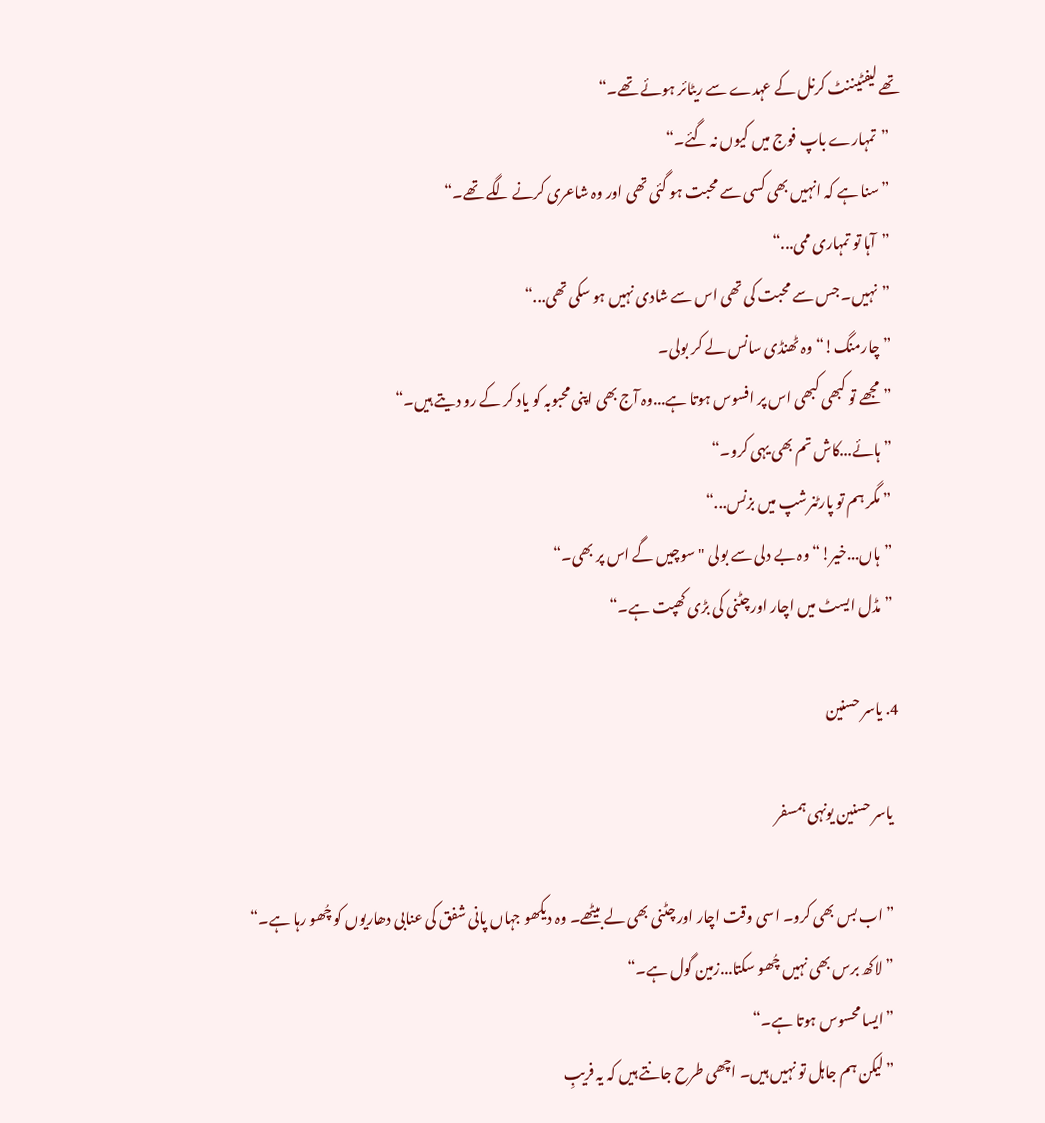تھے لیفٹیننٹ کرنل کے عہدے سے ریٹائر ہوئے تھے۔“
    ”تمہارے باپ فوج میں کیوں نہ گئے۔“
    ”سنا ہے کہ انہیں بھی کسی سے محبت ہو گئی تھی اور وہ شاعری کرنے لگے تھے۔“
    ”آہا تو تمہاری ممی...“
    ”نہیں۔ جس سے محبت کی تھی اس سے شادی نہیں ہو سکی تھی...“
    ”چارمنگ!“ وہ ٹھنڈی سانس لے کر بولی۔
    ”مجھے تو کبھی کبھی اس پر افسوس ہوتا ہے...وہ آج بھی اپنی محبوبہ کو یاد کر کے رو دیتے ہیں۔“
    ”ہائے...کاش تم بھی یہی کرو۔“
    ” مگر ہم تو پارٹنرشپ میں بزنس...“
    ”ہاں...خیر!“ وہ بے دلی سے بولی "سوچیں گے اس پر بھی۔“
    ”مڈل ایسٹ میں اچار اورچٹنی کی بڑی کھپت ہے۔“

  4. یاسر حسنین

    یاسر حسنین یونہی ہمسفر

    ” اب بس بھی کرو۔ اسی وقت اچار اور چٹنی بھی لے بیٹھے۔ وہ دیکھو جہاں پانی شفق کی عنابی دھاریوں کو چُھو رہا ہے۔“
    ”لاکھ برس بھی نہیں چُھو سکتا...زمین گول ہے۔“
    ”ایسا محسوس ہوتا ہے۔“
    ”لیکن ہم جاہل تو نہیں ہیں۔ اچھی طرح جانتے ہیں کہ یہ فریبِ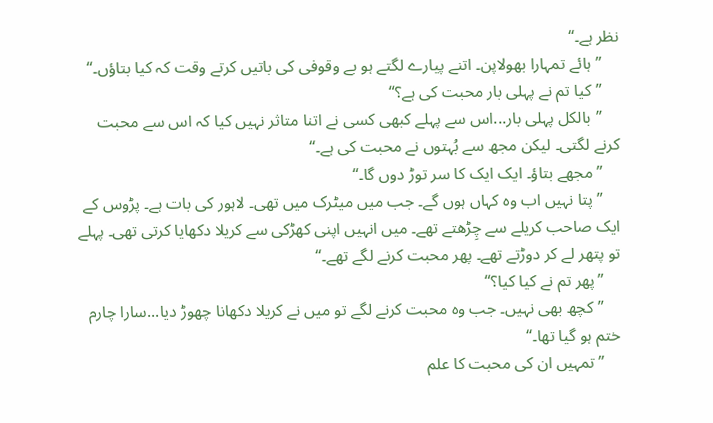نظر ہے۔“
    ”ہائے تمہارا بھولاپن۔ اتنے پیارے لگتے ہو بے وقوفی کی باتیں کرتے وقت کہ کیا بتاؤں۔“
    ”کیا تم نے پہلی بار محبت کی ہے؟“
    ”بالکل پہلی بار...اس سے پہلے کبھی کسی نے اتنا متاثر نہیں کیا کہ اس سے محبت کرنے لگتی۔ لیکن مجھ سے بُہتوں نے محبت کی ہے۔“
    ”مجھے بتاؤ۔ ایک ایک کا سر توڑ دوں گا۔“
    ”پتا نہیں اب وہ کہاں ہوں گے۔ جب میں میٹرک میں تھی۔ لاہور کی بات ہے۔ پڑوس کے ایک صاحب کریلے سے چِڑھتے تھے۔ میں انہیں اپنی کھڑکی سے کریلا دکھایا کرتی تھی۔ پہلے تو پتھر لے کر دوڑتے تھے۔ پھر محبت کرنے لگے تھے۔“
    ”پھر تم نے کیا کیا؟“
    ”کچھ بھی نہیں۔ جب وہ محبت کرنے لگے تو میں نے کریلا دکھانا چھوڑ دیا...سارا چارم ختم ہو گیا تھا۔“
    ”تمہیں ان کی محبت کا علم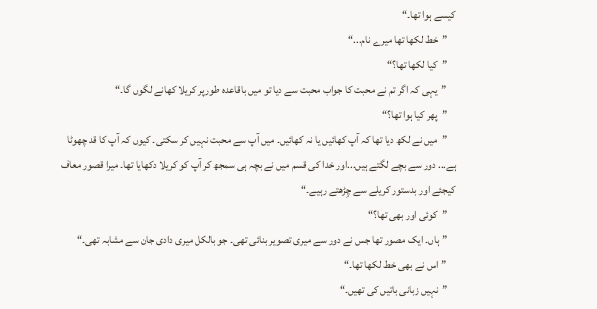کیسے ہوا تھا۔“
    ”خط لکھا تھا میرے نام...“
    ”کیا لکھا تھا؟“
    ”یہی کہ اگر تم نے محبت کا جواب محبت سے دیا تو میں باقاعدہ طورپر کریلا کھانے لگوں گا۔“
    ”پھر کیا ہوا تھا؟“
    ”میں نے لکھ دیا تھا کہ آپ کھائیں یا نہ کھائیں۔ میں آپ سے محبت نہیں کر سکتی۔ کیوں کہ آپ کا قد چھوٹا ہے... دور سے بچے لگتے ہیں...اور خدا کی قسم میں نے بچہ ہی سمجھ کر آپ کو کریلا دکھایا تھا۔ میرا قصور معاف کیجئے اور بدستور کریلے سے چِڑھتے رہیے۔“
    ”کوئی اور بھی تھا؟“
    ”ہاں۔ ایک مصور تھا جس نے دور سے میری تصویر بنائی تھی۔ جو بالکل میری دادی جان سے مشابہ تھی۔“
    ”اس نے بھی خط لکھا تھا۔“
    ”نہیں زبانی باتیں کی تھیں۔“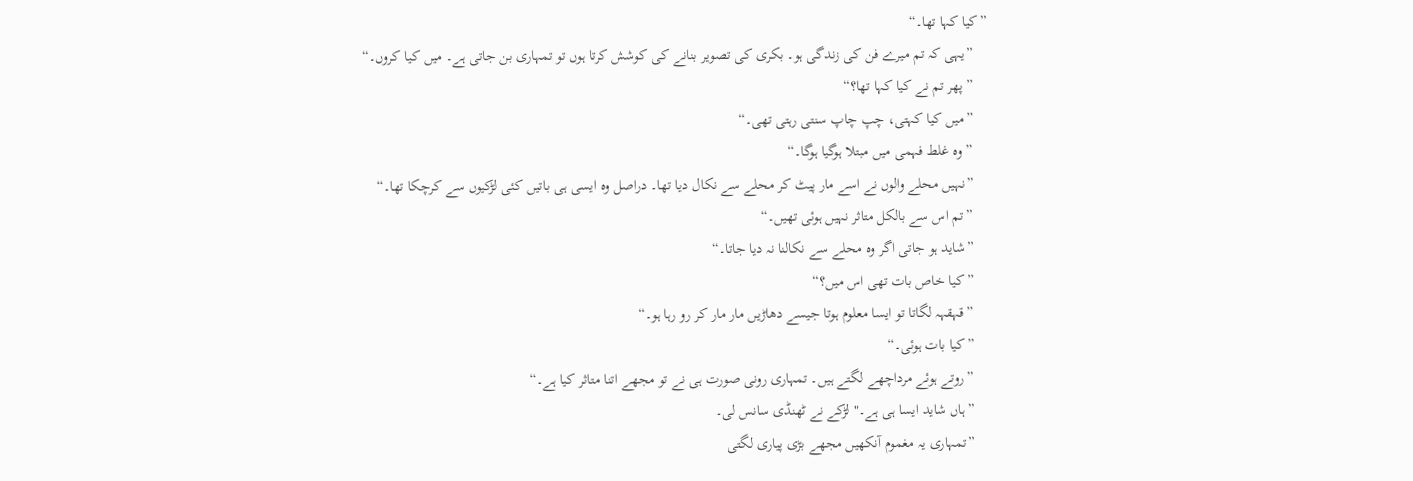”کیا کہا تھا۔“
    ”یہی کہ تم میرے فن کی زندگی ہو۔ بکری کی تصویر بنانے کی کوشش کرتا ہوں تو تمہاری بن جاتی ہے۔ میں کیا کروں۔“
    ”پھر تم نے کیا کہا تھا؟“
    ”میں کیا کہتی، چپ چاپ سنتی رہتی تھی۔“
    ”وہ غلط فہمی میں مبتلا ہوگیا ہوگا۔“
    ”نہیں محلے والوں نے اسے مار پیٹ کر محلے سے نکال دیا تھا۔ دراصل وہ ایسی ہی باتیں کئی لڑکیوں سے کرچکا تھا۔“
    ”تم اس سے بالکل متاثر نہیں ہوئی تھیں۔“
    ”شاید ہو جاتی اگر وہ محلے سے نکالنا نہ دیا جاتا۔“
    ”کیا خاص بات تھی اس میں؟“
    ”قہقہہ لگاتا تو ایسا معلوم ہوتا جیسے دھاڑیں مار مار کر رو رہا ہو۔“
    ”کیا بات ہوئی۔“
    ”روتے ہوئے مرداچھے لگتے ہیں۔ تمہاری رونی صورت ہی نے تو مجھے اتنا متاثر کیا ہے۔“
    ”ہاں شاید ایسا ہی ہے۔" لڑکے نے ٹھنڈی سانس لی۔
    ”تمہاری یہ مغموم آنکھیں مجھے بڑی پیاری لگتی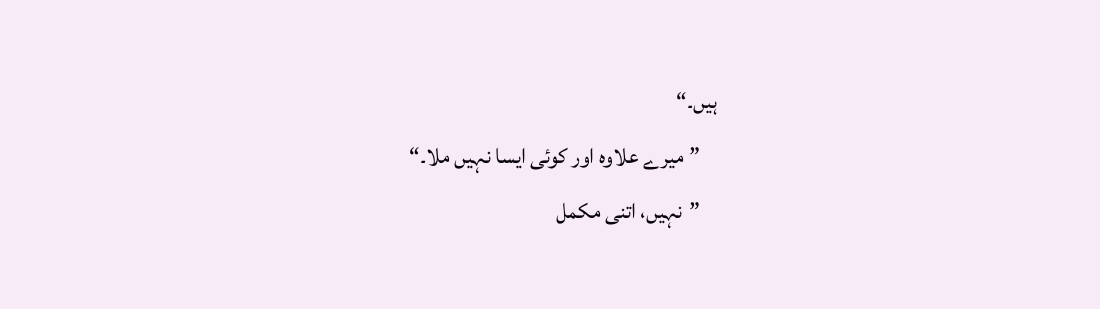ہیں۔“
    ”میرے علاوہ اور کوئی ایسا نہیں ملا۔“
    ”نہیں، اتنی مکمل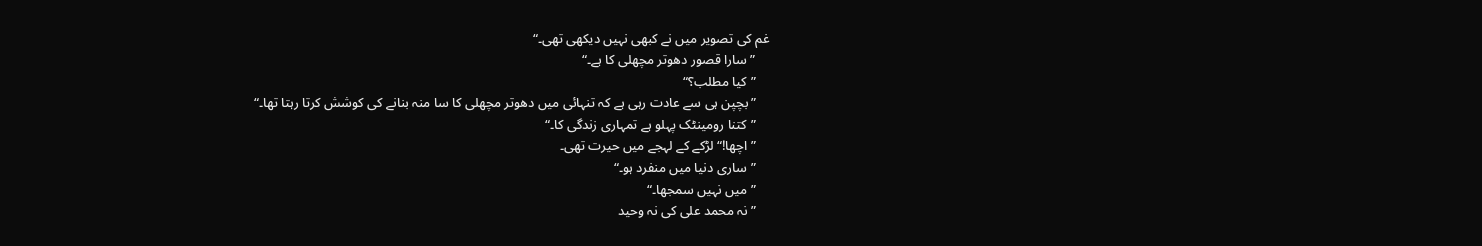غم کی تصویر میں نے کبھی نہیں دیکھی تھی۔“
    ”سارا قصور دھوتر مچھلی کا ہے۔“
    ”کیا مطلب؟“
    ”بچپن ہی سے عادت رہی ہے کہ تنہائی میں دھوتر مچھلی کا سا منہ بنانے کی کوشش کرتا رہتا تھا۔“
    ”کتنا رومینٹک پہلو ہے تمہاری زندگی کا۔“
    ”اچھا!“ لڑکے کے لہجے میں حیرت تھی۔
    ”ساری دنیا میں منفرد ہو۔“
    ”میں نہیں سمجھا۔“
    ”نہ محمد علی کی نہ وحید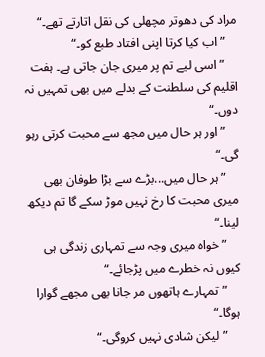مراد کی دھوتر مچھلی کی نقل اتارتے تھے۔“
    ”اب کیا کرتا اپنی افتاد طبع کو۔“
    ”اسی لیے تم پر میری جان جاتی ہے۔ ہفت اقلیم کی سلطنت کے بدلے میں بھی تمہیں نہ دوں۔“
    ”اور ہر حال میں مجھ سے محبت کرتی رہو گی۔“
    ” ہر حال میں...بڑے سے بڑا طوفان بھی میری محبت کا رخ نہیں موڑ سکے گا تم دیکھ لینا۔“
    ”خواہ میری وجہ سے تمہاری زندگی ہی کیوں نہ خطرے میں پڑجائے۔“
    ”تمہارے ہاتھوں مر جانا بھی مجھے گوارا ہوگا۔“
    ”لیکن شادی نہیں کروگی۔“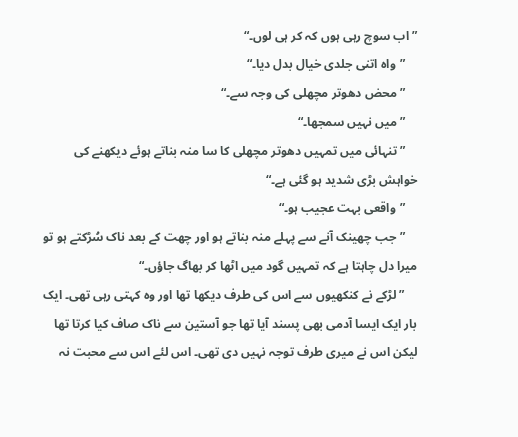”اب سوچ رہی ہوں کہ کر ہی لوں۔“
    ”واہ اتنی جلدی خیال بدل دیا۔“
    ”محض دھوتر مچھلی کی وجہ سے۔“
    ” میں نہیں سمجھا۔“
    ”تنہائی میں تمہیں دھوتر مچھلی کا سا منہ بناتے ہوئے دیکھنے کی خواہش بڑی شدید ہو گئی ہے۔“
    ”واقعی بہت عجیب ہو۔“
    ”جب چھینک آنے سے پہلے منہ بناتے ہو اور چھت کے بعد ناک سُڑکتے ہو تو میرا دل چاہتا ہے کہ تمہیں گود میں اٹھا کر بھاگ جاؤں۔“
    ”لڑکے نے کنکھیوں سے اس کی طرف دیکھا تھا اور وہ کہتی رہی تھی۔ ایک بار ایک ایسا آدمی بھی پسند آیا تھا جو آستین سے ناک صاف کیا کرتا تھا لیکن اس نے میری طرف توجہ نہیں دی تھی۔ اس لئے اس سے محبت نہ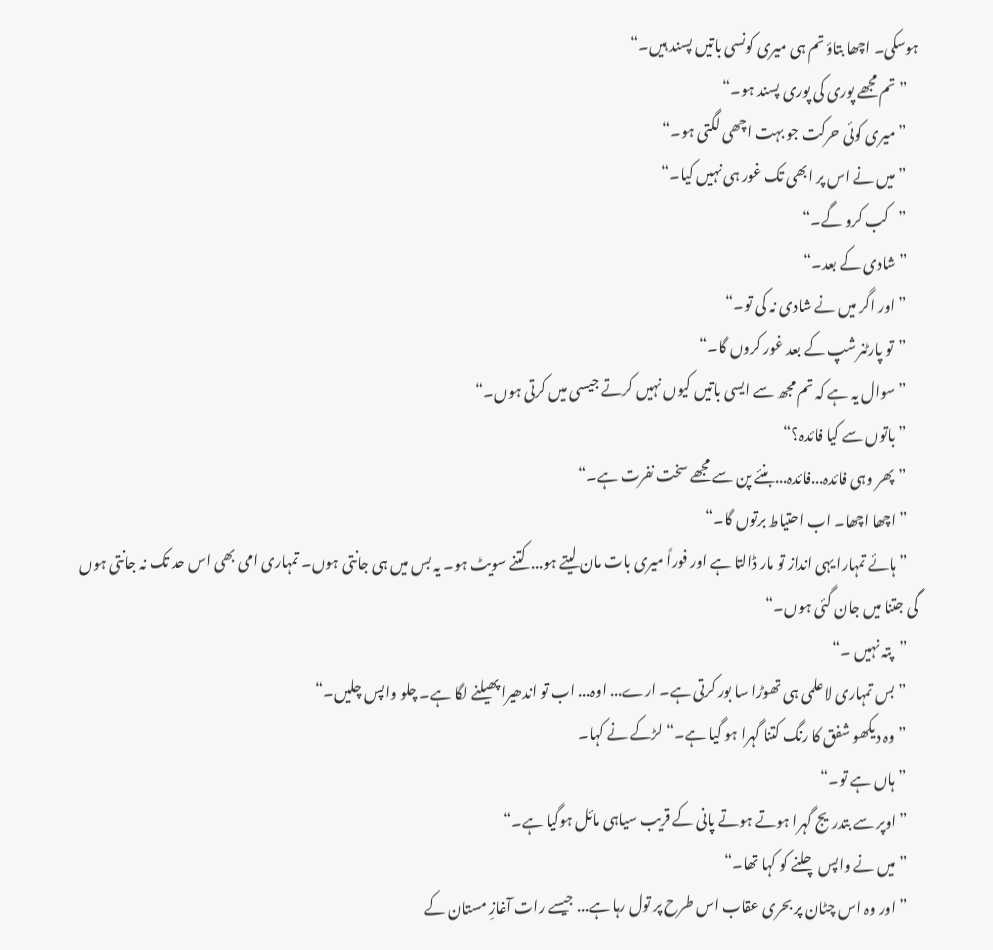ہوسکی۔ اچھا بتاؤ تم ہی میری کونسی باتیں پسند ہیں۔“
    ”تم مجھے پوری کی پوری پسند ہو۔“
    ”میری کوئی حرکت جو بہت اچھی لگتی ہو۔“
    ”میں نے اس پر ابھی تک غور ہی نہیں کیا۔“
    ”کب کرو گے۔“
    ”شادی کے بعد۔“
    ”اور اگر میں نے شادی نہ کی تو۔“
    ”تو پارٹنرشپ کے بعد غور کروں گا۔“
    ”سوال یہ ہے کہ تم مجھ سے ایسی باتیں کیوں نہیں کرتے جیسی میں کرتی ہوں۔“
    ”باتوں سے کیا فائدہ؟“
    ”پھر وہی فائدہ...فائدہ...بنئے پن سے مجھے سخت نفرت ہے۔“
    ”اچھا اچھا۔ اب احتیاط برتوں گا۔“
    ”ہائے تمہارا یہی انداز تو مار ڈالتا ہے اور فوراً میری بات مان لیتے ہو... کتنے سویٹ ہو۔ یہ بس میں ہی جانتی ہوں۔ تمہاری امی بھی اس حد تک نہ جانتی ہوں گی جتنا میں جان گئی ہوں۔“
    ”پتہ نہیں ۔“
    ”بس تمہاری لاعلمی ہی تھوڑا سا بور کرتی ہے۔ ارے... اوہ... اب تو اندھیرا پھیلنے لگا ہے۔ چلو واپس چلیں۔“
    ”وہ دیکھو شفق کا رنگ کتنا گہرا ہو گیا ہے۔“ لڑکے نے کہا۔
    ”ہاں ہے تو۔“
    ”اوپر سے بتدریج گہرا ہوتے ہوتے پانی کے قریب سیاہی مائل ہوگیا ہے۔“
    ”میں نے واپس چلنے کو کہا تھا۔“
    ”اور وہ اس چٹان پر بحری عقاب اس طرح پر تول رہا ہے... جیسے رات آغازِ مستان کے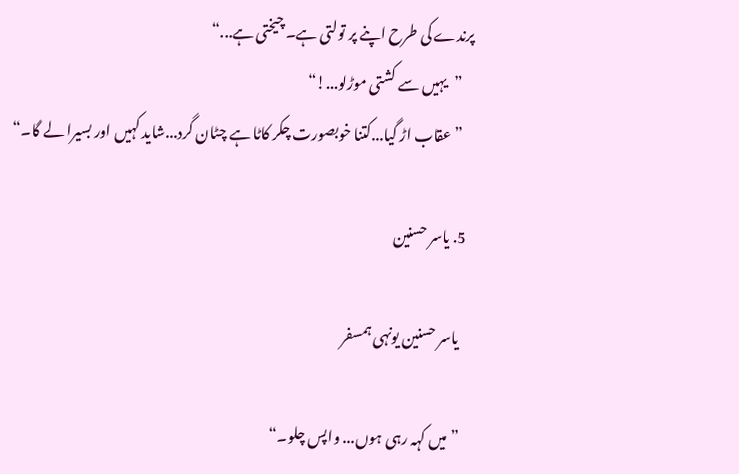پرندے کی طرح اپنے پر تولتی ہے۔ چیختی ہے...“
    ”یہیں سے کشتی موڑلو...!“
    ”عقاب اڑ گیا...کتنا خوبصورت چکر کاٹا ہے چٹان گرد...شاید کہیں اور بسیرا لے گا۔“

  5. یاسر حسنین

    یاسر حسنین یونہی ہمسفر

    ”میں کہہ رہی ہوں... واپس چلو۔“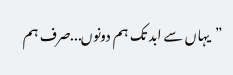”یہاں سے ابد تک ہم دونوں...صرف ہم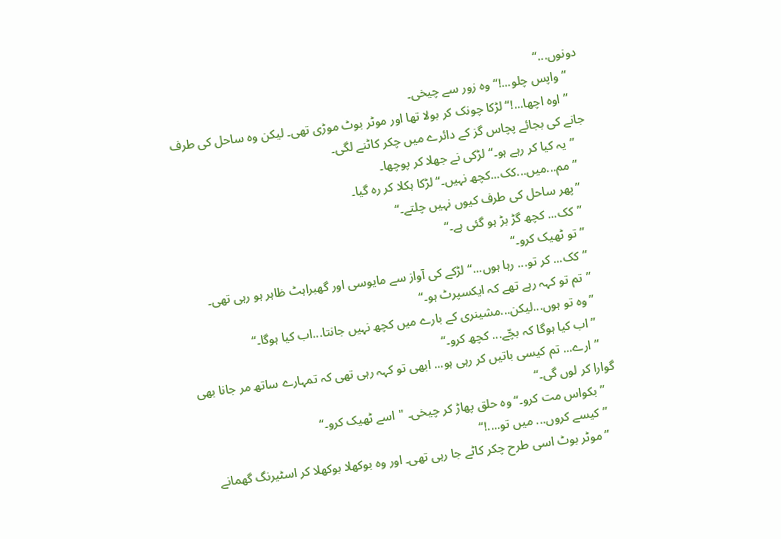دونوں...“
    ”واپس چلو...!“وہ زور سے چیخی۔
    ”اوہ اچھا...!“لڑکا چونک کر بولا تھا اور موٹر بوٹ موڑی تھی۔ لیکن وہ ساحل کی طرف جانے کی بجائے پچاس گز کے دائرے میں چکر کاٹنے لگی۔
    ”یہ کیا کر رہے ہو۔“لڑکی نے جھلا کر پوچھا۔
    ”مم...میں...کک...کچھ نہیں۔“لڑکا ہکلا کر رہ گیا۔
    ”پھر ساحل کی طرف کیوں نہیں چلتے۔“
    ”کک... کچھ گڑ بڑ ہو گئی ہے۔“
    ”تو ٹھیک کرو۔“
    ”کک... کر تو... رہا ہوں...“ لڑکے کی آواز سے مایوسی اور گھبراہٹ ظاہر ہو رہی تھی۔
    ”تم تو کہہ رہے تھے کہ ایکسپرٹ ہو۔“
    ”وہ تو ہوں...لیکن...مشینری کے بارے میں کچھ نہیں جانتا...اب کیا ہوگا۔“
    ”اب کیا ہوگا کہ بچّے... کچھ کرو۔“
    ”ارے... تم کیسی باتیں کر رہی ہو... ابھی تو کہہ رہی تھی کہ تمہارے ساتھ مر جانا بھی گوارا کر لوں گی۔“
    ”بکواس مت کرو۔“وہ حلق پھاڑ کر چیخی۔ "اسے ٹھیک کرو۔“
    ”کیسے کروں... میں تو....!“
    ” موٹر بوٹ اسی طرح چکر کاٹے جا رہی تھی۔ اور وہ بوکھلا بوکھلا کر اسٹیرنگ گھمانے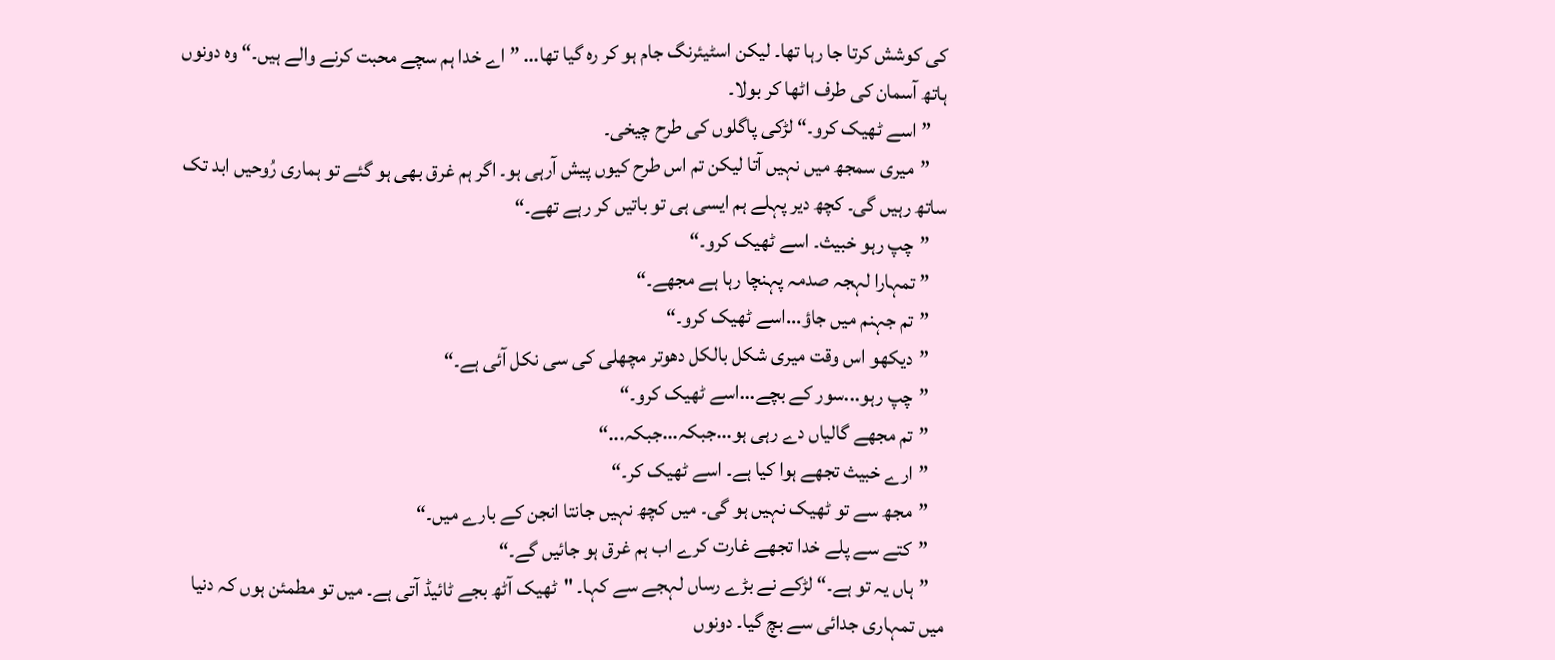کی کوشش کرتا جا رہا تھا۔ لیکن اسٹیئرنگ جام ہو کر رہ گیا تھا... ”اے خدا ہم سچے محبت کرنے والے ہیں۔“ وہ دونوں ہاتھ آسمان کی طرف اٹھا کر بولا۔
    ”اسے ٹھیک کرو۔“ لڑکی پاگلوں کی طرح چیخی۔
    ”میری سمجھ میں نہیں آتا لیکن تم اس طرح کیوں پیش آرہی ہو۔ اگر ہم غرق بھی ہو گئے تو ہماری رُوحیں ابد تک ساتھ رہیں گی۔ کچھ دیر پہلے ہم ایسی ہی تو باتیں کر رہے تھے۔“
    ”چپ رہو خبیث۔ اسے ٹھیک کرو۔“
    ” تمہارا لہجہ صدمہ پہنچا رہا ہے مجھے۔“
    ”تم جہنم میں جاؤ...اسے ٹھیک کرو۔“
    ”دیکھو اس وقت میری شکل بالکل دھوتر مچھلی کی سی نکل آئی ہے۔“
    ”چپ رہو...سور کے بچے...اسے ٹھیک کرو۔“
    ”تم مجھے گالیاں دے رہی ہو...جبکہ...جبکہ...“
    ”ارے خبیث تجھے ہوا کیا ہے۔ اسے ٹھیک کر۔“
    ”مجھ سے تو ٹھیک نہیں ہو گی۔ میں کچھ نہیں جانتا انجن کے بارے میں۔“
    ”کتے سے پلے خدا تجھے غارت کرے اب ہم غرق ہو جائیں گے۔“
    ”ہاں یہ تو ہے۔“ لڑکے نے بڑے رساں لہجے سے کہا۔ "ٹھیک آٹھ بجے ٹائیڈ آتی ہے۔ میں تو مطمئن ہوں کہ دنیا میں تمہاری جدائی سے بچ گیا۔ دونوں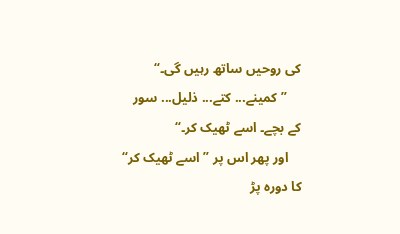کی روحیں ساتھ رہیں گی۔“
    ”کمینے... کتے... ذلیل... سور کے بچے۔ اسے ٹھیک کر۔“
    اور پھر اس پر ”اسے ٹھیک کر“ کا دورہ پڑ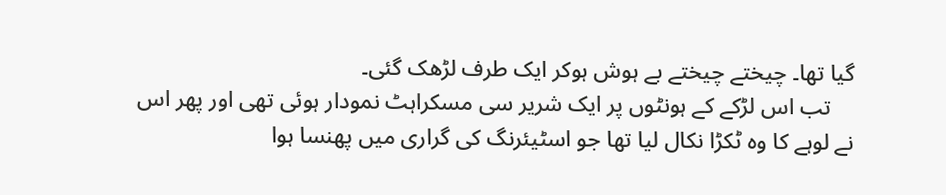گیا تھا۔ چیختے چیختے بے ہوش ہوکر ایک طرف لڑھک گئی۔
    تب اس لڑکے کے ہونٹوں پر ایک شریر سی مسکراہٹ نمودار ہوئی تھی اور پھر اس نے لوہے کا وہ ٹکڑا نکال لیا تھا جو اسٹیئرنگ کی گراری میں پھنسا ہوا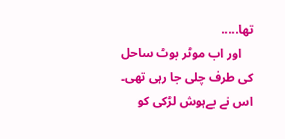تھا.....
    اور اب موٹر بوٹ ساحل کی طرف چلی جا رہی تھی۔ اس نے بےہوش لڑکی کو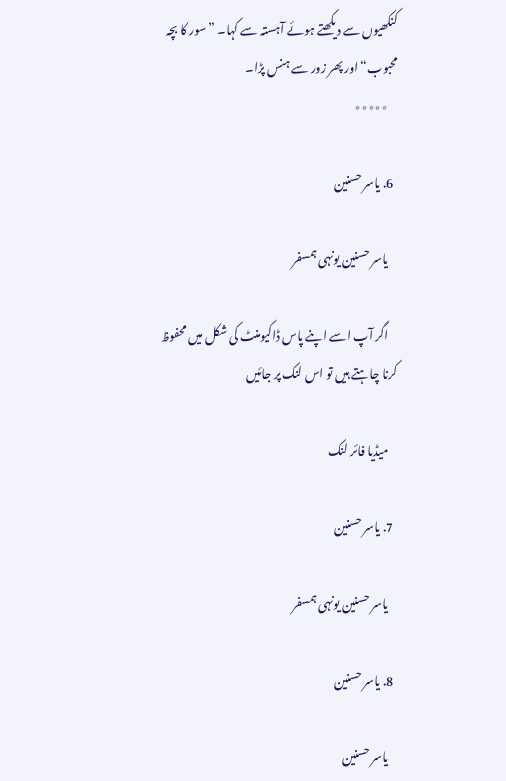کنکھیوں سے دیکھتے ہوئے آہستہ سے کہا۔ ”سور کا بچہ محبوب“ اور پھر زور سے ہنس پڑا۔
    ٭٭٭٭٭

  6. یاسر حسنین

    یاسر حسنین یونہی ہمسفر

    اگر آپ اسے اپنے پاس ڈاکیومنٹ کی شکل میں محفوظ کرنا چاہتے ہیں تو اس لنک پر جائیں

    میڈیا فائر لنک

  7. یاسر حسنین

    یاسر حسنین یونہی ہمسفر

  8. یاسر حسنین

    یاسر حسنین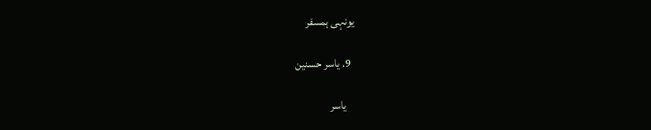یونہی ہمسفر

  9. یاسر حسنین

    یاسر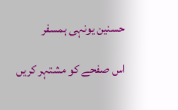حسنین یونہی ہمسفر

اس صفحے کو مشتہر کریں